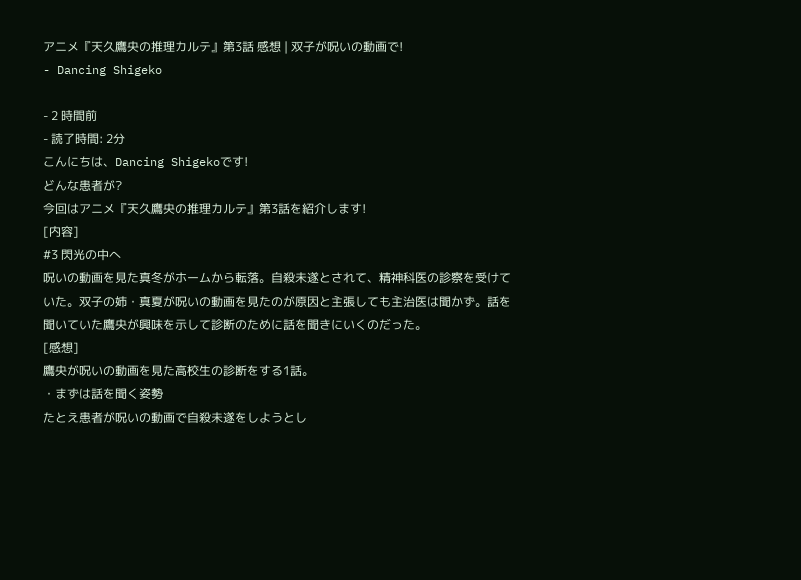アニメ『天久鷹央の推理カルテ』第3話 感想 | 双子が呪いの動画で!
- Dancing Shigeko

- 2 時間前
- 読了時間: 2分
こんにちは、Dancing Shigekoです!
どんな患者が?
今回はアニメ『天久鷹央の推理カルテ』第3話を紹介します!
[内容]
#3 閃光の中へ
呪いの動画を見た真冬がホームから転落。自殺未遂とされて、精神科医の診察を受けていた。双子の姉・真夏が呪いの動画を見たのが原因と主張しても主治医は聞かず。話を聞いていた鷹央が興味を示して診断のために話を聞きにいくのだった。
[感想]
鷹央が呪いの動画を見た高校生の診断をする1話。
・まずは話を聞く姿勢
たとえ患者が呪いの動画で自殺未遂をしようとし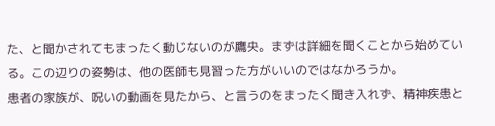た、と聞かされてもまったく動じないのが鷹央。まずは詳細を聞くことから始めている。この辺りの姿勢は、他の医師も見習った方がいいのではなかろうか。
患者の家族が、呪いの動画を見たから、と言うのをまったく聞き入れず、精神疾患と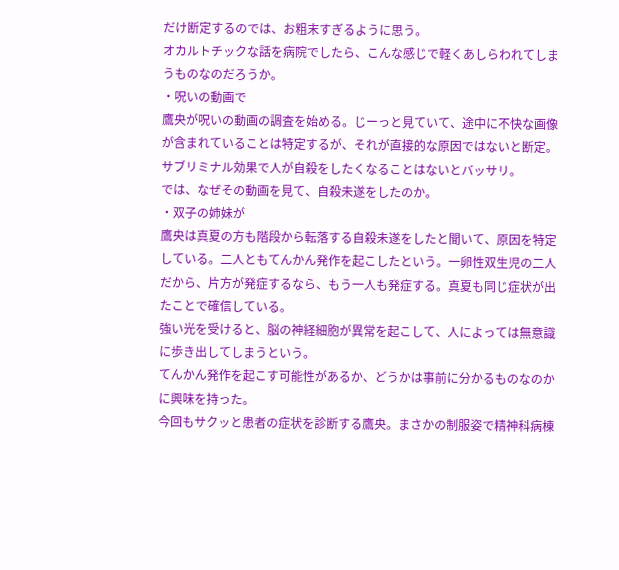だけ断定するのでは、お粗末すぎるように思う。
オカルトチックな話を病院でしたら、こんな感じで軽くあしらわれてしまうものなのだろうか。
・呪いの動画で
鷹央が呪いの動画の調査を始める。じーっと見ていて、途中に不快な画像が含まれていることは特定するが、それが直接的な原因ではないと断定。サブリミナル効果で人が自殺をしたくなることはないとバッサリ。
では、なぜその動画を見て、自殺未遂をしたのか。
・双子の姉妹が
鷹央は真夏の方も階段から転落する自殺未遂をしたと聞いて、原因を特定している。二人ともてんかん発作を起こしたという。一卵性双生児の二人だから、片方が発症するなら、もう一人も発症する。真夏も同じ症状が出たことで確信している。
強い光を受けると、脳の神経細胞が異常を起こして、人によっては無意識に歩き出してしまうという。
てんかん発作を起こす可能性があるか、どうかは事前に分かるものなのかに興味を持った。
今回もサクッと患者の症状を診断する鷹央。まさかの制服姿で精神科病棟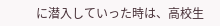に潜入していった時は、高校生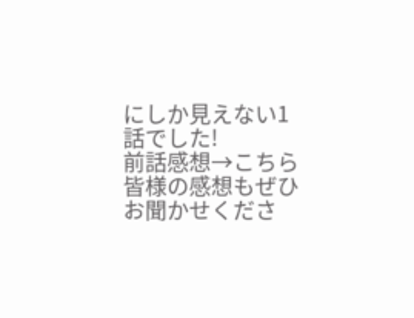にしか見えない1話でした!
前話感想→こちら
皆様の感想もぜひお聞かせくださ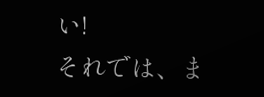い!
それでは、ま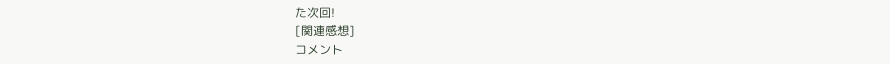た次回!
[関連感想]
コメント